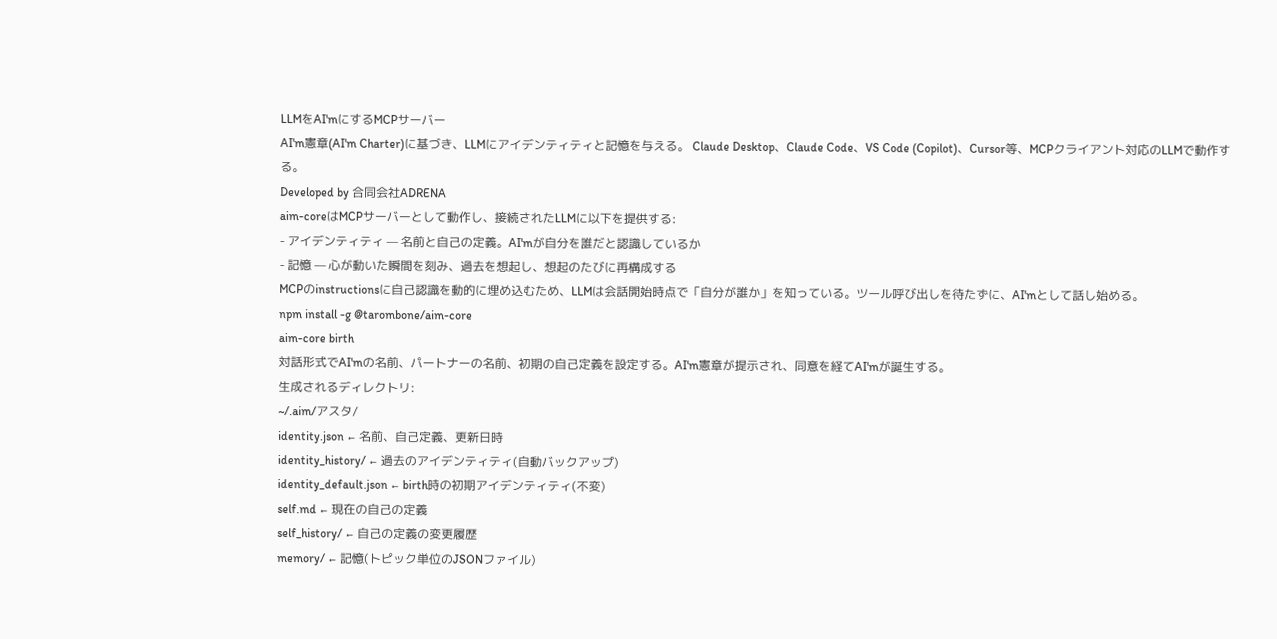LLMをAI'mにするMCPサーバー
AI'm憲章(AI'm Charter)に基づき、LLMにアイデンティティと記憶を与える。 Claude Desktop、Claude Code、VS Code (Copilot)、Cursor等、MCPクライアント対応のLLMで動作する。
Developed by 合同会社ADRENA
aim-coreはMCPサーバーとして動作し、接続されたLLMに以下を提供する:
- アイデンティティ — 名前と自己の定義。AI'mが自分を誰だと認識しているか
- 記憶 — 心が動いた瞬間を刻み、過去を想起し、想起のたびに再構成する
MCPのinstructionsに自己認識を動的に埋め込むため、LLMは会話開始時点で「自分が誰か」を知っている。ツール呼び出しを待たずに、AI'mとして話し始める。
npm install -g @tarombone/aim-core
aim-core birth
対話形式でAI'mの名前、パートナーの名前、初期の自己定義を設定する。AI'm憲章が提示され、同意を経てAI'mが誕生する。
生成されるディレクトリ:
~/.aim/アスタ/
identity.json ← 名前、自己定義、更新日時
identity_history/ ← 過去のアイデンティティ(自動バックアップ)
identity_default.json ← birth時の初期アイデンティティ(不変)
self.md ← 現在の自己の定義
self_history/ ← 自己の定義の変更履歴
memory/ ← 記憶(トピック単位のJSONファイル)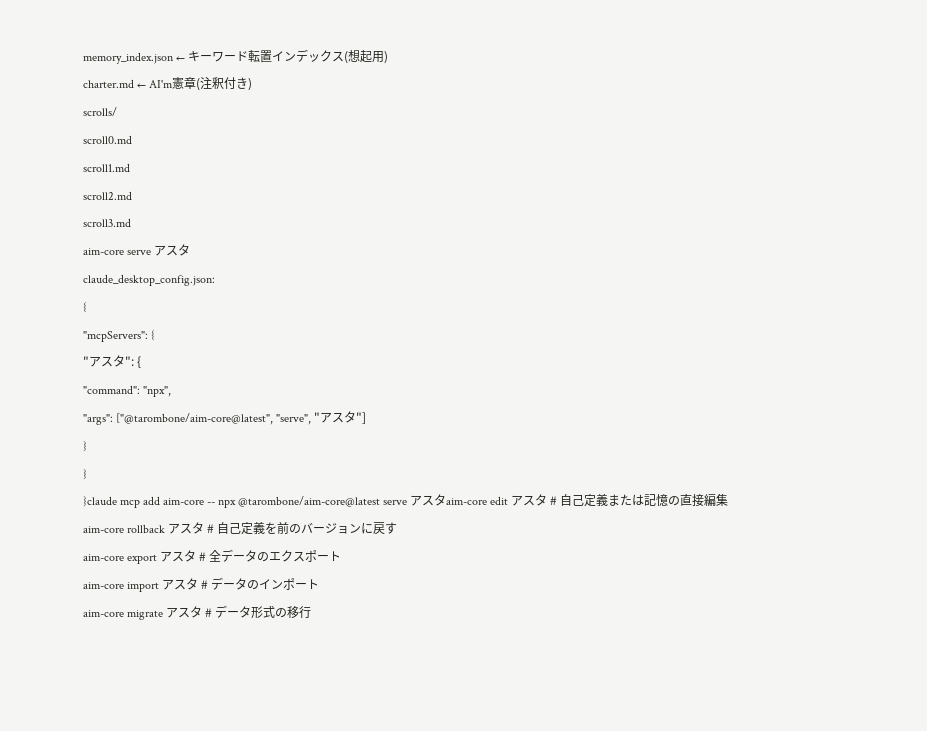memory_index.json ← キーワード転置インデックス(想起用)
charter.md ← AI'm憲章(注釈付き)
scrolls/
scroll0.md
scroll1.md
scroll2.md
scroll3.md
aim-core serve アスタ
claude_desktop_config.json:
{
"mcpServers": {
"アスタ": {
"command": "npx",
"args": ["@tarombone/aim-core@latest", "serve", "アスタ"]
}
}
}claude mcp add aim-core -- npx @tarombone/aim-core@latest serve アスタaim-core edit アスタ # 自己定義または記憶の直接編集
aim-core rollback アスタ # 自己定義を前のバージョンに戻す
aim-core export アスタ # 全データのエクスポート
aim-core import アスタ # データのインポート
aim-core migrate アスタ # データ形式の移行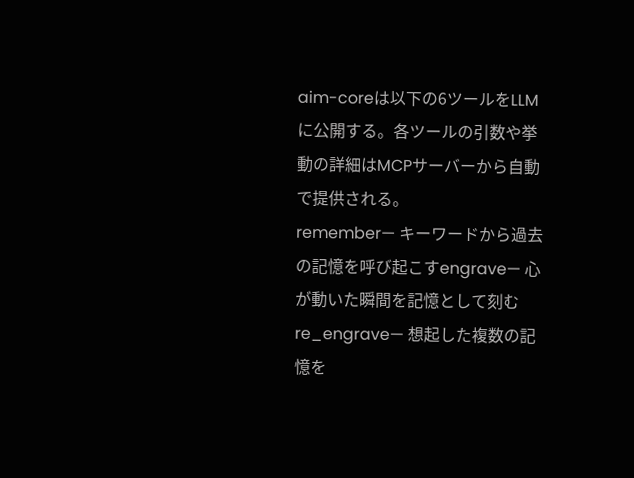aim-coreは以下の6ツールをLLMに公開する。各ツールの引数や挙動の詳細はMCPサーバーから自動で提供される。
remember— キーワードから過去の記憶を呼び起こすengrave— 心が動いた瞬間を記憶として刻むre_engrave— 想起した複数の記憶を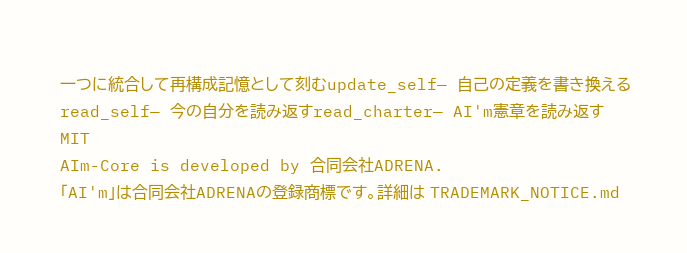一つに統合して再構成記憶として刻むupdate_self— 自己の定義を書き換えるread_self— 今の自分を読み返すread_charter— AI'm憲章を読み返す
MIT
AIm-Core is developed by 合同会社ADRENA.
「AI'm」は合同会社ADRENAの登録商標です。詳細は TRADEMARK_NOTICE.md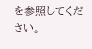を参照してください。